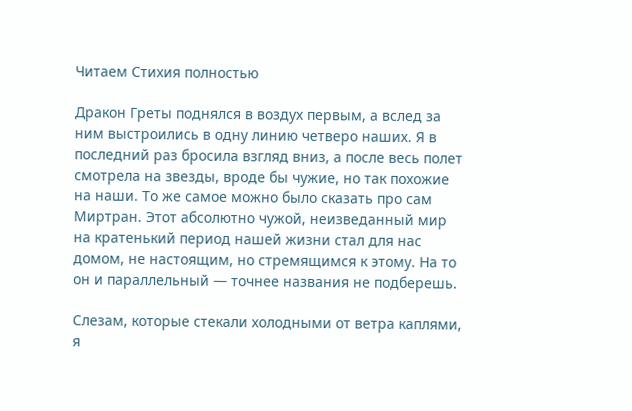Читаем Стихия полностью

Дракон Греты поднялся в воздух первым, а вслед за ним выстроились в одну линию четверо наших. Я в последний раз бросила взгляд вниз, а после весь полет смотрела на звезды, вроде бы чужие, но так похожие на наши. То же самое можно было сказать про сам Миртран. Этот абсолютно чужой, неизведанный мир на кратенький период нашей жизни стал для нас домом, не настоящим, но стремящимся к этому. На то он и параллельный — точнее названия не подберешь.

Слезам, которые стекали холодными от ветра каплями, я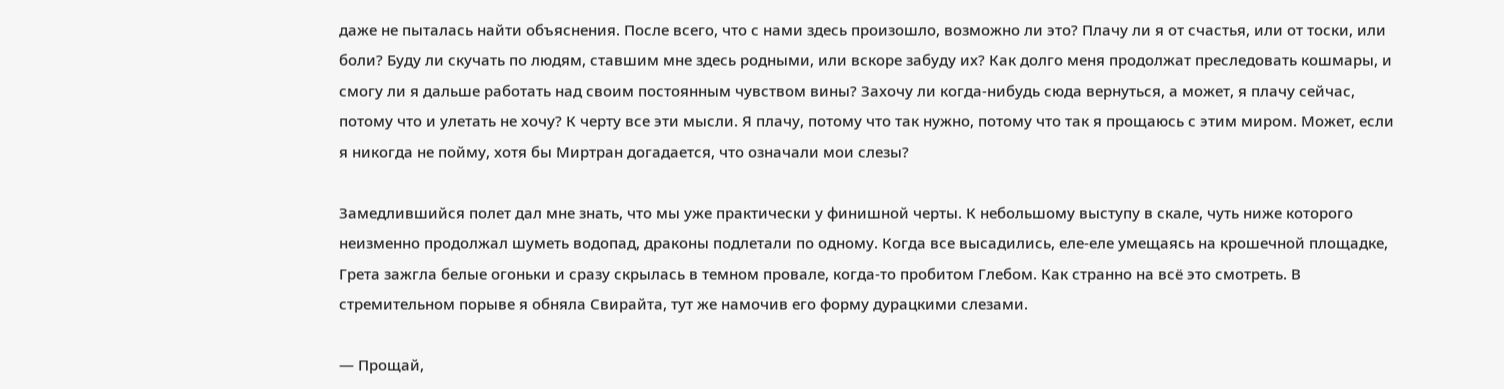даже не пыталась найти объяснения. После всего, что с нами здесь произошло, возможно ли это? Плачу ли я от счастья, или от тоски, или боли? Буду ли скучать по людям, ставшим мне здесь родными, или вскоре забуду их? Как долго меня продолжат преследовать кошмары, и смогу ли я дальше работать над своим постоянным чувством вины? Захочу ли когда-нибудь сюда вернуться, а может, я плачу сейчас, потому что и улетать не хочу? К черту все эти мысли. Я плачу, потому что так нужно, потому что так я прощаюсь с этим миром. Может, если я никогда не пойму, хотя бы Миртран догадается, что означали мои слезы?

Замедлившийся полет дал мне знать, что мы уже практически у финишной черты. К небольшому выступу в скале, чуть ниже которого неизменно продолжал шуметь водопад, драконы подлетали по одному. Когда все высадились, еле-еле умещаясь на крошечной площадке, Грета зажгла белые огоньки и сразу скрылась в темном провале, когда-то пробитом Глебом. Как странно на всё это смотреть. В стремительном порыве я обняла Свирайта, тут же намочив его форму дурацкими слезами.

— Прощай,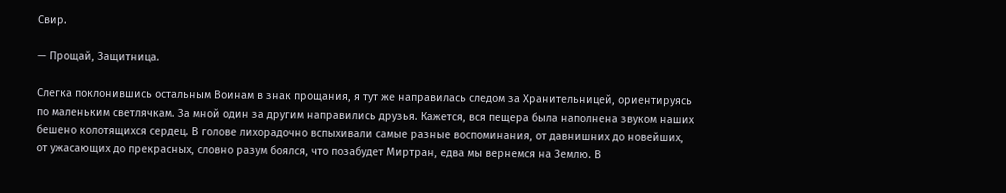Свир.

— Прощай, Защитница.

Слегка поклонившись остальным Воинам в знак прощания, я тут же направилась следом за Хранительницей, ориентируясь по маленьким светлячкам. За мной один за другим направились друзья. Кажется, вся пещера была наполнена звуком наших бешено колотящихся сердец. В голове лихорадочно вспыхивали самые разные воспоминания, от давнишних до новейших, от ужасающих до прекрасных, словно разум боялся, что позабудет Миртран, едва мы вернемся на Землю. В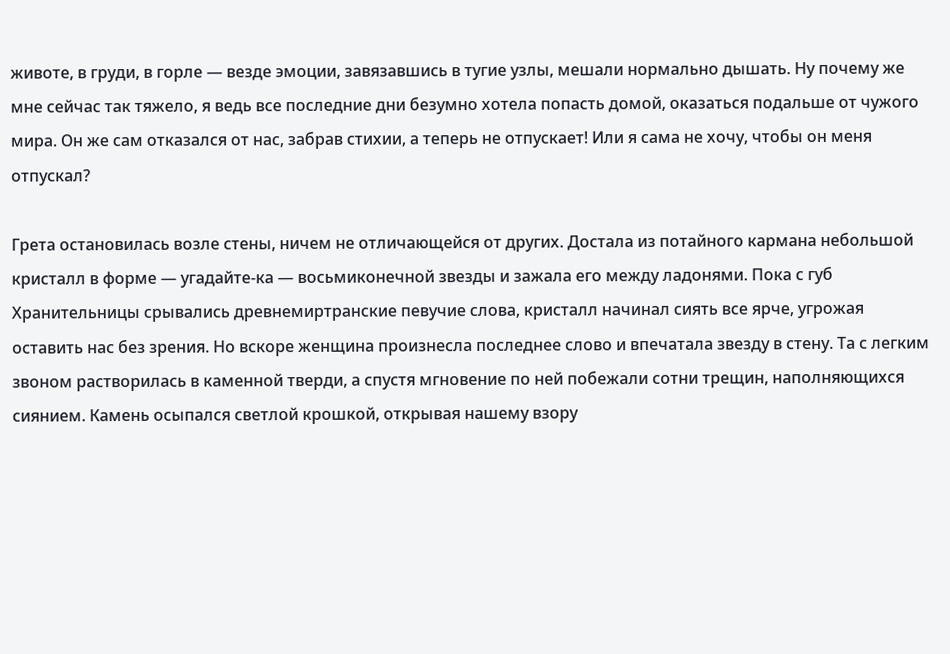животе, в груди, в горле — везде эмоции, завязавшись в тугие узлы, мешали нормально дышать. Ну почему же мне сейчас так тяжело, я ведь все последние дни безумно хотела попасть домой, оказаться подальше от чужого мира. Он же сам отказался от нас, забрав стихии, а теперь не отпускает! Или я сама не хочу, чтобы он меня отпускал?

Грета остановилась возле стены, ничем не отличающейся от других. Достала из потайного кармана небольшой кристалл в форме — угадайте-ка — восьмиконечной звезды и зажала его между ладонями. Пока с губ Хранительницы срывались древнемиртранские певучие слова, кристалл начинал сиять все ярче, угрожая оставить нас без зрения. Но вскоре женщина произнесла последнее слово и впечатала звезду в стену. Та с легким звоном растворилась в каменной тверди, а спустя мгновение по ней побежали сотни трещин, наполняющихся сиянием. Камень осыпался светлой крошкой, открывая нашему взору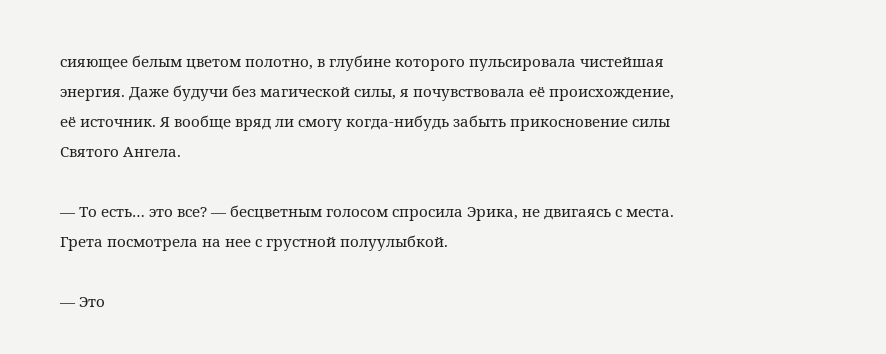сияющее белым цветом полотно, в глубине которого пульсировала чистейшая энергия. Даже будучи без магической силы, я почувствовала её происхождение, её источник. Я вообще вряд ли смогу когда-нибудь забыть прикосновение силы Святого Ангела.

— То есть… это все? — бесцветным голосом спросила Эрика, не двигаясь с места. Грета посмотрела на нее с грустной полуулыбкой.

— Это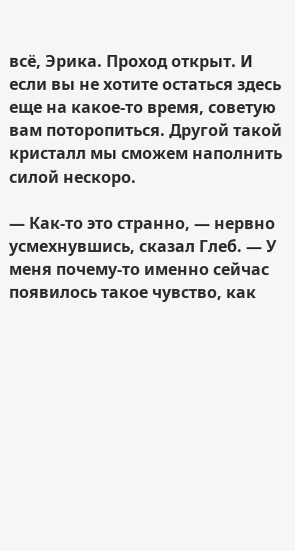всё, Эрика. Проход открыт. И если вы не хотите остаться здесь еще на какое-то время, советую вам поторопиться. Другой такой кристалл мы сможем наполнить силой нескоро.

— Как-то это странно, — нервно усмехнувшись, сказал Глеб. — У меня почему-то именно сейчас появилось такое чувство, как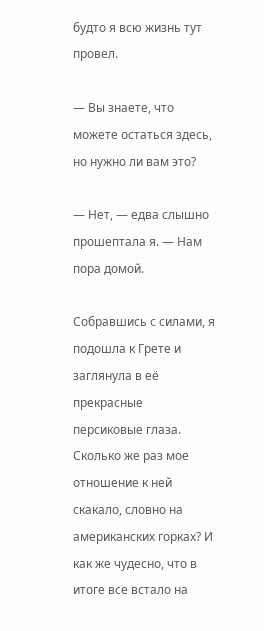будто я всю жизнь тут провел.

— Вы знаете, что можете остаться здесь, но нужно ли вам это?

— Нет, — едва слышно прошептала я. — Нам пора домой.

Собравшись с силами, я подошла к Грете и заглянула в её прекрасные персиковые глаза. Сколько же раз мое отношение к ней скакало, словно на американских горках? И как же чудесно, что в итоге все встало на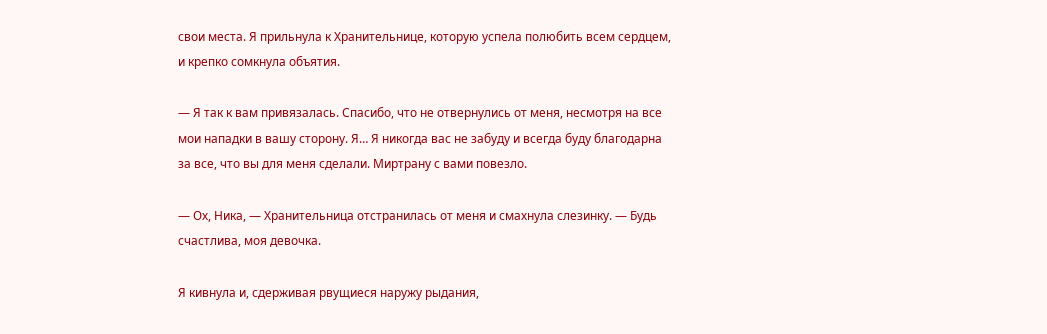свои места. Я прильнула к Хранительнице, которую успела полюбить всем сердцем, и крепко сомкнула объятия.

— Я так к вам привязалась. Спасибо, что не отвернулись от меня, несмотря на все мои нападки в вашу сторону. Я… Я никогда вас не забуду и всегда буду благодарна за все, что вы для меня сделали. Миртрану с вами повезло.

— Ох, Ника, — Хранительница отстранилась от меня и смахнула слезинку. — Будь счастлива, моя девочка.

Я кивнула и, сдерживая рвущиеся наружу рыдания,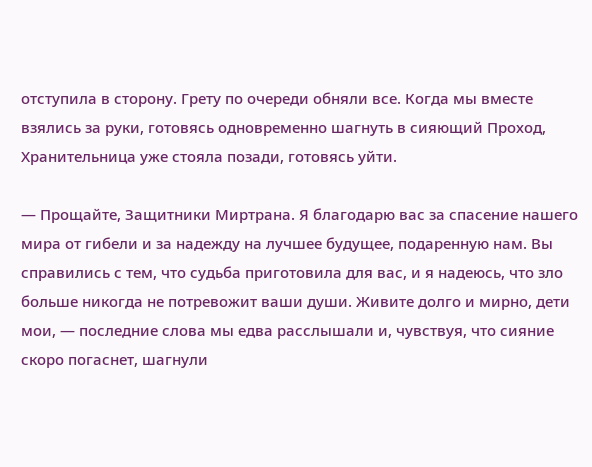отступила в сторону. Грету по очереди обняли все. Когда мы вместе взялись за руки, готовясь одновременно шагнуть в сияющий Проход, Хранительница уже стояла позади, готовясь уйти.

— Прощайте, Защитники Миртрана. Я благодарю вас за спасение нашего мира от гибели и за надежду на лучшее будущее, подаренную нам. Вы справились с тем, что судьба приготовила для вас, и я надеюсь, что зло больше никогда не потревожит ваши души. Живите долго и мирно, дети мои, — последние слова мы едва расслышали и, чувствуя, что сияние скоро погаснет, шагнули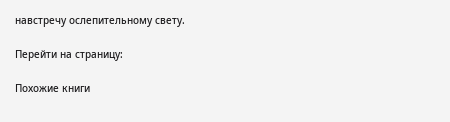навстречу ослепительному свету.

Перейти на страницу:

Похожие книги